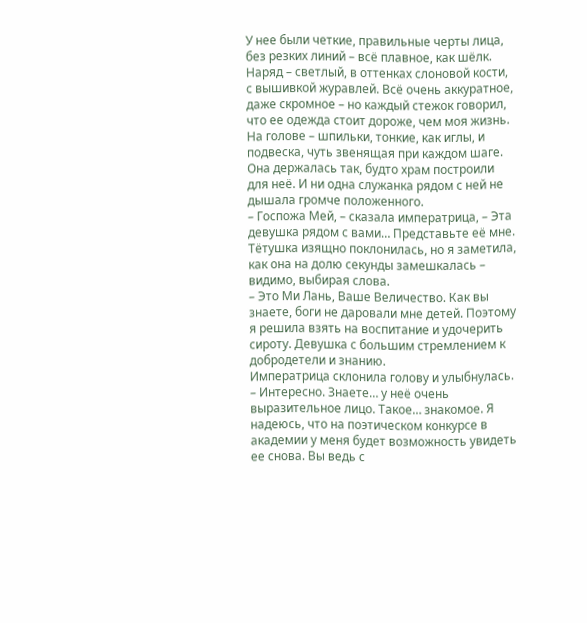У нее были четкие, правильные черты лица, без резких линий – всё плавное, как шёлк.
Наряд – светлый, в оттенках слоновой кости, с вышивкой журавлей. Всё очень аккуратное, даже скромное – но каждый стежок говорил, что ее одежда стоит дороже, чем моя жизнь.
На голове – шпильки, тонкие, как иглы, и подвеска, чуть звенящая при каждом шаге.
Она держалась так, будто храм построили для неё. И ни одна служанка рядом с ней не дышала громче положенного.
– Госпожа Мей, – сказала императрица, – Эта девушка рядом с вами… Представьте её мне.
Тётушка изящно поклонилась, но я заметила, как она на долю секунды замешкалась – видимо, выбирая слова.
– Это Ми Лань, Ваше Величество. Как вы знаете, боги не даровали мне детей. Поэтому я решила взять на воспитание и удочерить сироту. Девушка с большим стремлением к добродетели и знанию.
Императрица склонила голову и улыбнулась.
– Интересно. Знаете… у неё очень выразительное лицо. Такое… знакомое. Я надеюсь, что на поэтическом конкурсе в академии у меня будет возможность увидеть ее снова. Вы ведь с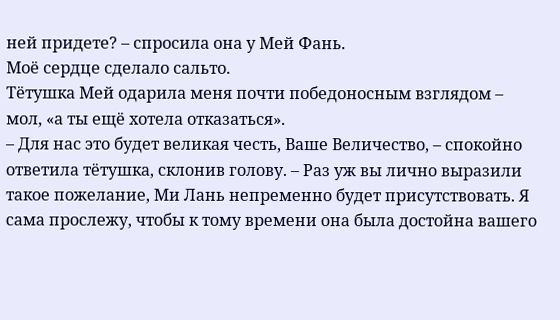ней придете? – спросила она у Мей Фань.
Моё сердце сделало сальто.
Тётушка Мей одарила меня почти победоносным взглядом – мол, «а ты ещё хотела отказаться».
– Для нас это будет великая честь, Ваше Величество, – спокойно ответила тётушка, склонив голову. – Раз уж вы лично выразили такое пожелание, Ми Лань непременно будет присутствовать. Я сама прослежу, чтобы к тому времени она была достойна вашего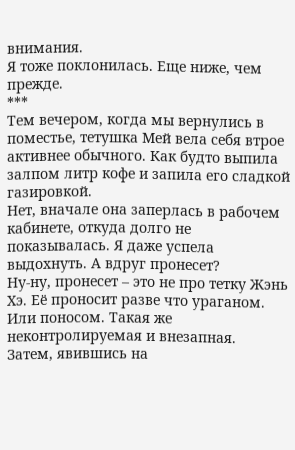внимания.
Я тоже поклонилась. Еще ниже, чем прежде.
***
Тем вечером, когда мы вернулись в поместье, тетушка Мей вела себя втрое активнее обычного. Как будто выпила залпом литр кофе и запила его сладкой газировкой.
Нет, вначале она заперлась в рабочем кабинете, откуда долго не показывалась. Я даже успела выдохнуть. А вдруг пронесет?
Ну-ну, пронесет – это не про тетку Жэнь Хэ. Её проносит разве что ураганом. Или поносом. Такая же неконтролируемая и внезапная.
Затем, явившись на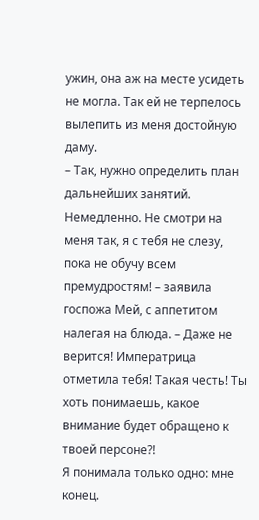ужин, она аж на месте усидеть не могла. Так ей не терпелось вылепить из меня достойную даму.
– Так, нужно определить план дальнейших занятий. Немедленно. Не смотри на меня так, я с тебя не слезу, пока не обучу всем премудростям! – заявила госпожа Мей, с аппетитом налегая на блюда. – Даже не верится! Императрица отметила тебя! Такая честь! Ты хоть понимаешь, какое внимание будет обращено к твоей персоне?!
Я понимала только одно: мне конец.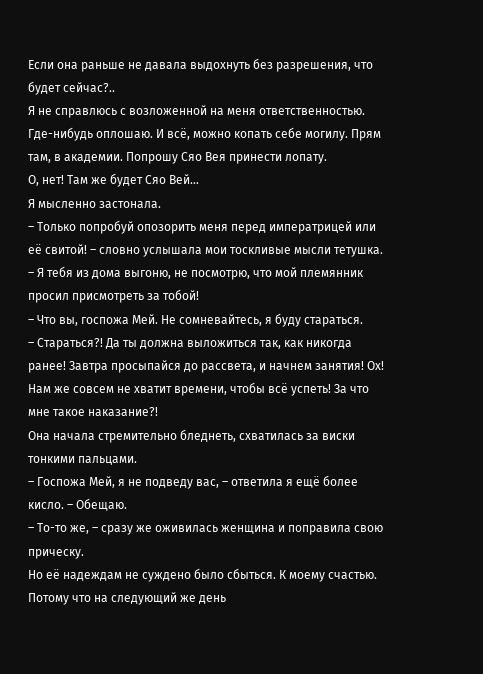Если она раньше не давала выдохнуть без разрешения, что будет сейчас?..
Я не справлюсь с возложенной на меня ответственностью. Где-нибудь оплошаю. И всё, можно копать себе могилу. Прям там, в академии. Попрошу Сяо Вея принести лопату.
О, нет! Там же будет Сяо Вей…
Я мысленно застонала.
– Только попробуй опозорить меня перед императрицей или её свитой! – словно услышала мои тоскливые мысли тетушка. – Я тебя из дома выгоню, не посмотрю, что мой племянник просил присмотреть за тобой!
– Что вы, госпожа Мей. Не сомневайтесь, я буду стараться.
– Стараться?! Да ты должна выложиться так, как никогда ранее! Завтра просыпайся до рассвета, и начнем занятия! Ох! Нам же совсем не хватит времени, чтобы всё успеть! За что мне такое наказание?!
Она начала стремительно бледнеть, схватилась за виски тонкими пальцами.
– Госпожа Мей, я не подведу вас, – ответила я ещё более кисло. – Обещаю.
– То-то же, – сразу же оживилась женщина и поправила свою прическу.
Но её надеждам не суждено было сбыться. К моему счастью. Потому что на следующий же день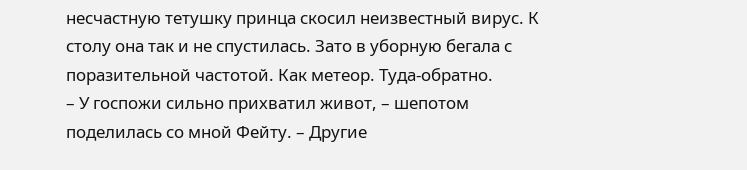несчастную тетушку принца скосил неизвестный вирус. К столу она так и не спустилась. Зато в уборную бегала с поразительной частотой. Как метеор. Туда-обратно.
– У госпожи сильно прихватил живот, – шепотом поделилась со мной Фейту. – Другие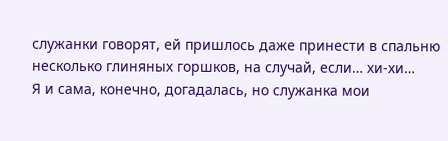служанки говорят, ей пришлось даже принести в спальню несколько глиняных горшков, на случай, если… хи-хи…
Я и сама, конечно, догадалась, но служанка мои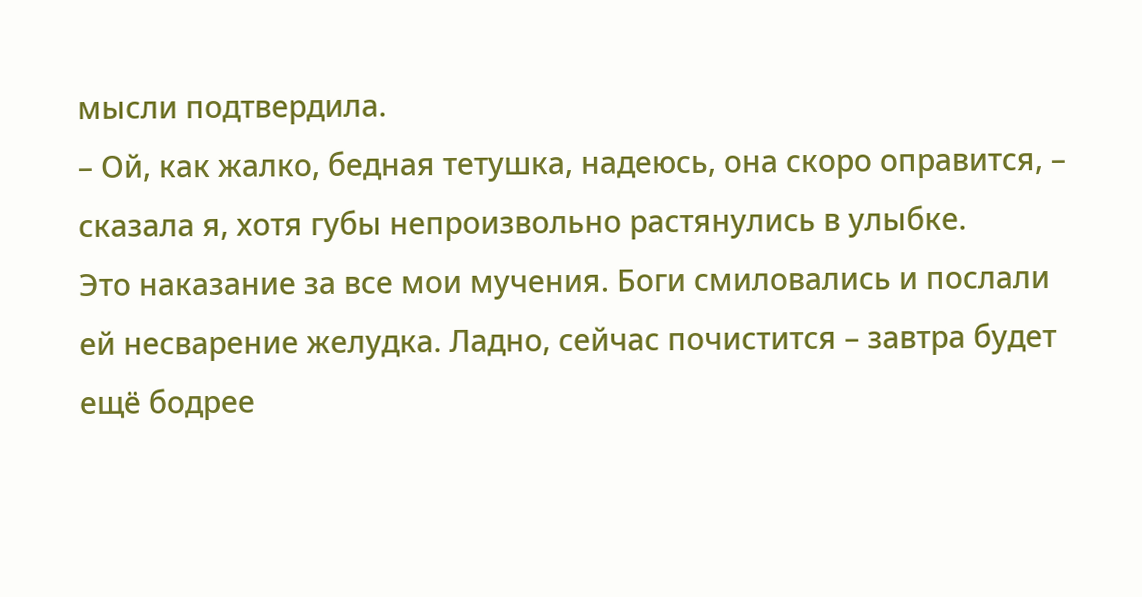мысли подтвердила.
– Ой, как жалко, бедная тетушка, надеюсь, она скоро оправится, – сказала я, хотя губы непроизвольно растянулись в улыбке.
Это наказание за все мои мучения. Боги смиловались и послали ей несварение желудка. Ладно, сейчас почистится – завтра будет ещё бодрее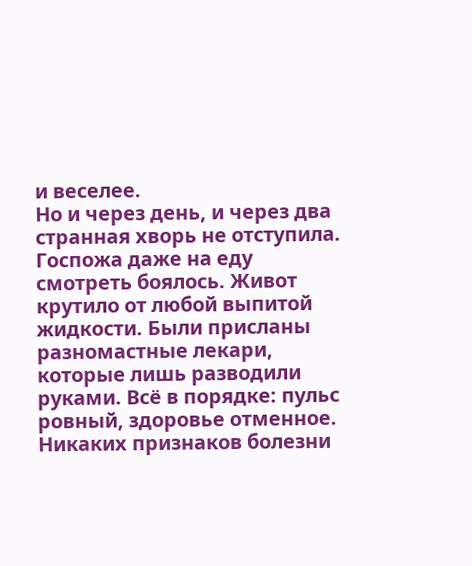и веселее.
Но и через день, и через два странная хворь не отступила. Госпожа даже на еду смотреть боялось. Живот крутило от любой выпитой жидкости. Были присланы разномастные лекари, которые лишь разводили руками. Всё в порядке: пульс ровный, здоровье отменное. Никаких признаков болезни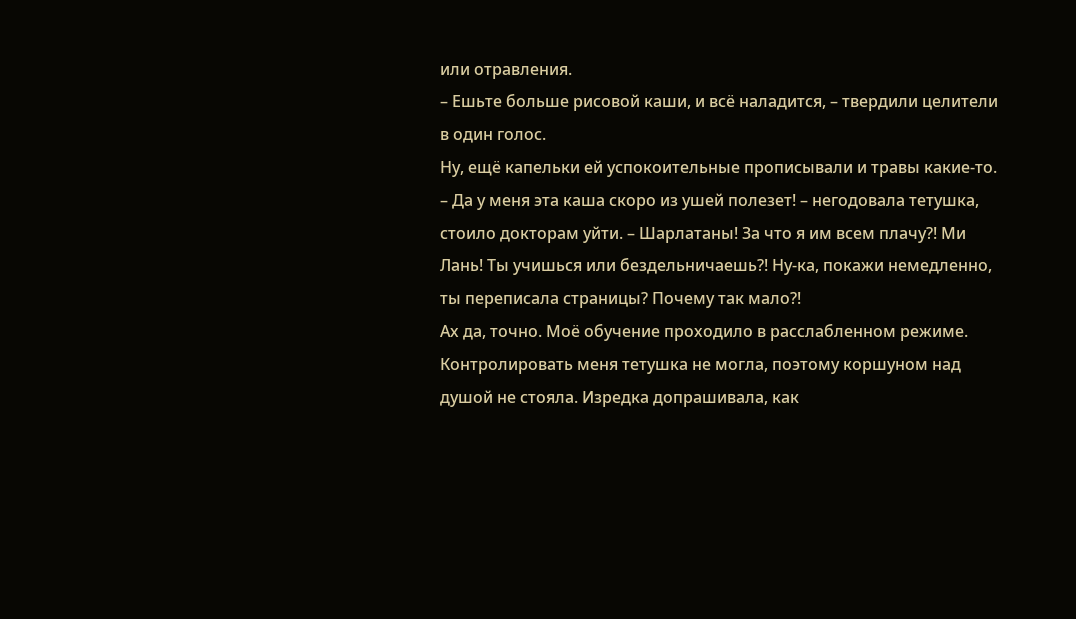или отравления.
– Ешьте больше рисовой каши, и всё наладится, – твердили целители в один голос.
Ну, ещё капельки ей успокоительные прописывали и травы какие-то.
– Да у меня эта каша скоро из ушей полезет! – негодовала тетушка, стоило докторам уйти. – Шарлатаны! За что я им всем плачу?! Ми Лань! Ты учишься или бездельничаешь?! Ну-ка, покажи немедленно, ты переписала страницы? Почему так мало?!
Ах да, точно. Моё обучение проходило в расслабленном режиме. Контролировать меня тетушка не могла, поэтому коршуном над душой не стояла. Изредка допрашивала, как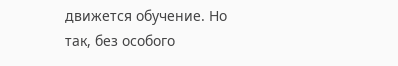движется обучение. Но так, без особого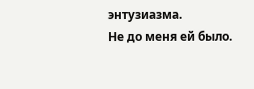энтузиазма.
Не до меня ей было.